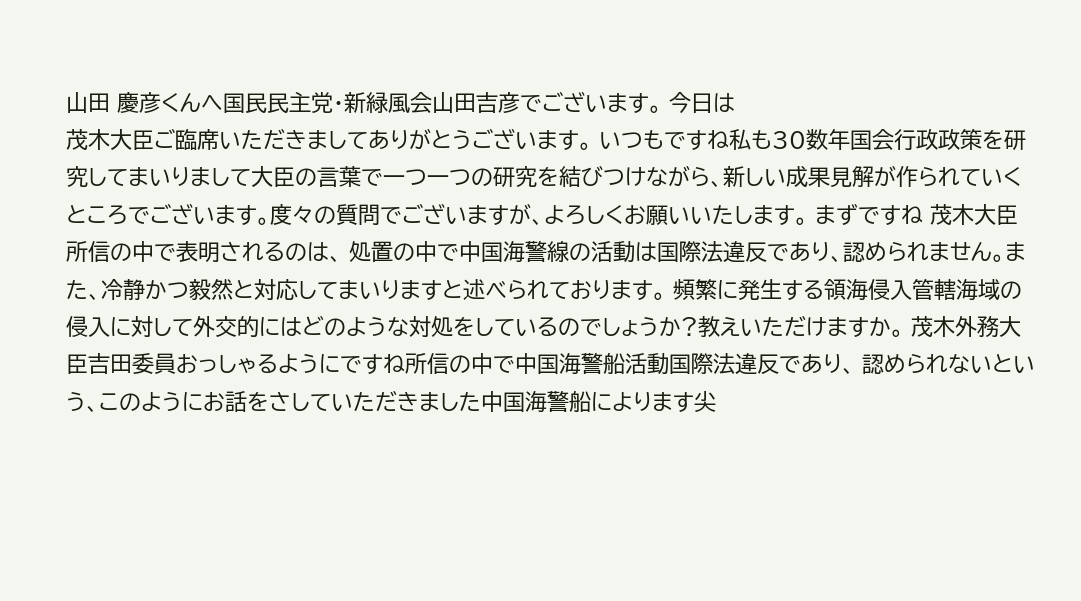山田 慶彦くんへ国民民主党・新緑風会山田吉彦でございます。 今日は
茂木大臣ご臨席いただきましてありがとうございます。 いつもですね私も30数年国会行政政策を研究してまいりまして大臣の言葉で一つ一つの研究を結びつけながら、新しい成果見解が作られていくところでございます。度々の質問でございますが、よろしくお願いいたします。 まずですね 茂木大臣所信の中で表明されるのは、 処置の中で中国海警線の活動は国際法違反であり、認められません。また、冷静かつ毅然と対応してまいりますと述べられております。 頻繁に発生する領海侵入管轄海域の侵入に対して外交的にはどのような対処をしているのでしょうか?教えいただけますか。 茂木外務大臣吉田委員おっしゃるようにですね所信の中で中国海警船活動国際法違反であり、 認められないという、このようにお話をさしていただきました中国海警船によります尖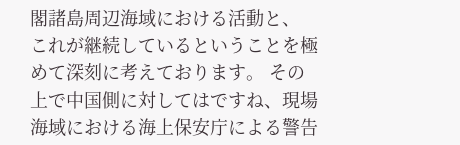閣諸島周辺海域における活動と、 これが継続しているということを極めて深刻に考えております。 その上で中国側に対してはですね、現場海域における海上保安庁による警告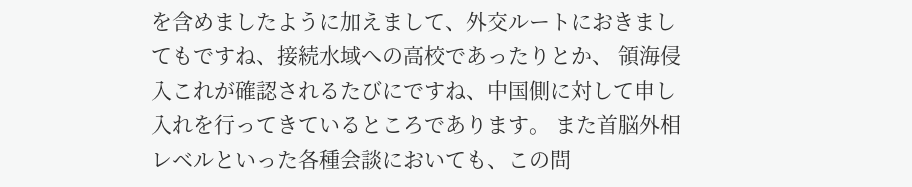を含めましたように加えまして、外交ルートにおきましてもですね、接続水域への高校であったりとか、 領海侵入これが確認されるたびにですね、中国側に対して申し入れを行ってきているところであります。 また首脳外相レベルといった各種会談においても、この問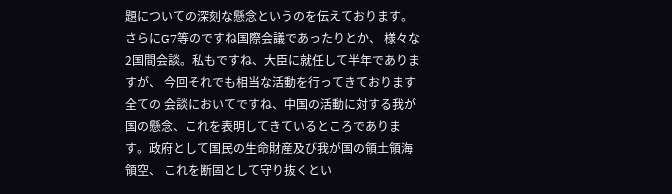題についての深刻な懸念というのを伝えております。さらにG7等のですね国際会議であったりとか、 様々な2国間会談。私もですね、大臣に就任して半年でありますが、 今回それでも相当な活動を行ってきております全ての 会談においてですね、中国の活動に対する我が国の懸念、これを表明してきているところであります。政府として国民の生命財産及び我が国の領土領海領空、 これを断固として守り抜くとい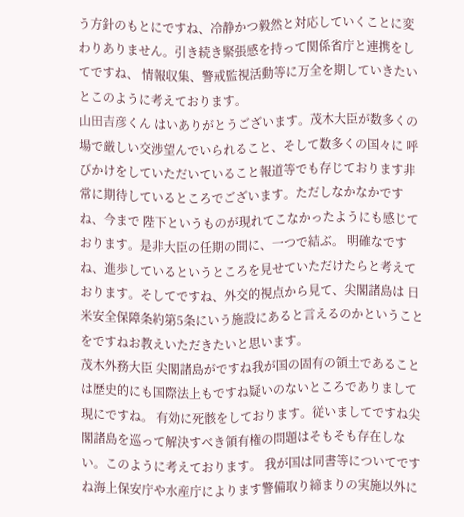う方針のもとにですね、冷静かつ毅然と対応していくことに変わりありません。引き続き緊張感を持って関係省庁と連携をしてですね、 情報収集、警戒監視活動等に万全を期していきたいとこのように考えております。
山田吉彦くん はいありがとうございます。茂木大臣が数多くの場で厳しい交渉望んでいられること、そして数多くの国々に 呼びかけをしていただいていること報道等でも存じております非常に期待しているところでございます。ただしなかなかですね、今まで 陛下というものが現れてこなかったようにも感じております。是非大臣の任期の間に、一つで結ぶ。 明確なですね、進歩しているというところを見せていただけたらと考えております。そしてですね、外交的視点から見て、尖閣諸島は 日米安全保障条約第5条にいう施設にあると言えるのかということをですねお教えいただきたいと思います。
茂木外務大臣 尖閣諸島がですね我が国の固有の領土であることは歴史的にも国際法上もですね疑いのないところでありまして現にですね。 有効に死骸をしております。従いましてですね尖閣諸島を巡って解決すべき領有権の問題はそもそも存在しない。このように考えております。 我が国は同書等についてですね海上保安庁や水産庁によります警備取り締まりの実施以外に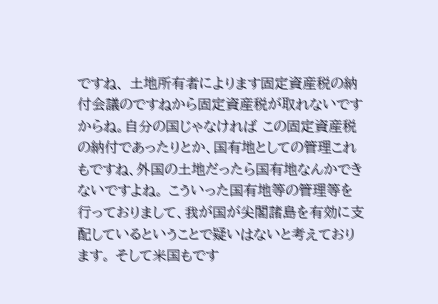ですね、 土地所有者によります固定資産税の納付会議のですねから固定資産税が取れないですからね。自分の国じゃなければ この固定資産税の納付であったりとか、国有地としての管理これもですね、外国の土地だったら国有地なんかできないですよね。 こういった国有地等の管理等を行っておりまして、我が国が尖閣諸島を有効に支配しているということで疑いはないと考えております。 そして米国もです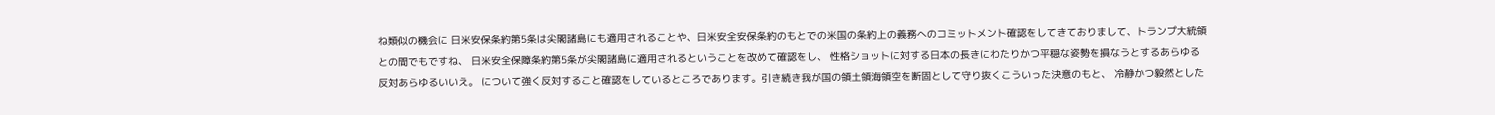ね類似の機会に 日米安保条約第5条は尖閣諸島にも適用されることや、日米安全安保条約のもとでの米国の条約上の義務へのコミットメント確認をしてきておりまして、トランプ大統領との間でもですね、 日米安全保障条約第5条が尖閣諸島に適用されるということを改めて確認をし、 性格ショットに対する日本の長きにわたりかつ平穏な姿勢を損なうとするあらゆる反対あらゆるいいえ。 について強く反対すること確認をしているところであります。引き続き我が国の領土領海領空を断固として守り抜くこういった決意のもと、 冷静かつ毅然とした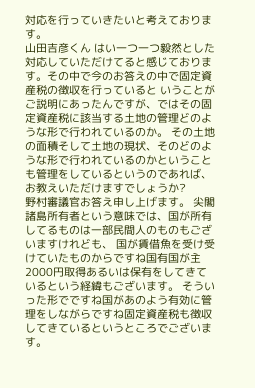対応を行っていきたいと考えております。
山田吉彦くん はい一つ一つ毅然とした対応していただけてると感じております。その中で今のお答えの中で固定資産税の徴収を行っていると いうことがご説明にあったんですが、ではその固定資産税に該当する土地の管理どのような形で行われているのか。 その土地の面積そして土地の現状、そのどのような形で行われているのかということも管理をしているというのであれば、お教えいただけますでしょうか?
野村審議官お答え申し上げます。 尖閣諸島所有者という意味では、国が所有してるものは一部民間人のものもございますけれども、 国が賃借魚を受け受けていたものからですね国有国が主2000円取得あるいは保有をしてきているという経緯もございます。 そういった形でですね国があのよう有効に管理をしながらですね固定資産税も徴収してきているというところでございます。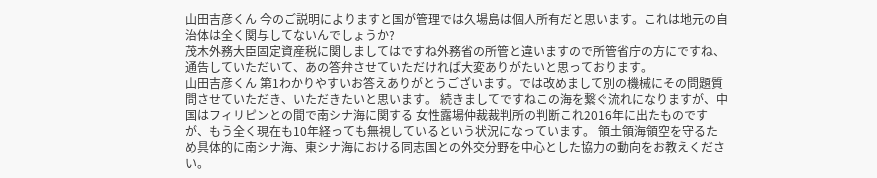山田吉彦くん 今のご説明によりますと国が管理では久場島は個人所有だと思います。これは地元の自治体は全く関与してないんでしょうか?
茂木外務大臣固定資産税に関しましてはですね外務省の所管と違いますので所管省庁の方にですね、 通告していただいて、あの答弁させていただければ大変ありがたいと思っております。
山田吉彦くん 第1わかりやすいお答えありがとうございます。では改めまして別の機械にその問題質問させていただき、いただきたいと思います。 続きましてですねこの海を繋ぐ流れになりますが、中国はフィリピンとの間で南シナ海に関する 女性露場仲裁裁判所の判断これ2016年に出たものですが、もう全く現在も10年経っても無視しているという状況になっています。 領土領海領空を守るため具体的に南シナ海、東シナ海における同志国との外交分野を中心とした協力の動向をお教えください。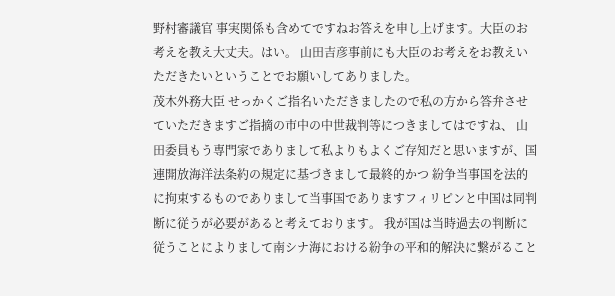野村審議官 事実関係も含めてですねお答えを申し上げます。大臣のお考えを教え大丈夫。はい。 山田吉彦事前にも大臣のお考えをお教えいただきたいということでお願いしてありました。
茂木外務大臣 せっかくご指名いただきましたので私の方から答弁させていただきますご指摘の市中の中世裁判等につきましてはですね、 山田委員もう専門家でありまして私よりもよくご存知だと思いますが、国連開放海洋法条約の規定に基づきまして最終的かつ 紛争当事国を法的に拘束するものでありまして当事国でありますフィリピンと中国は同判断に従うが必要があると考えております。 我が国は当時過去の判断に従うことによりまして南シナ海における紛争の平和的解決に繋がること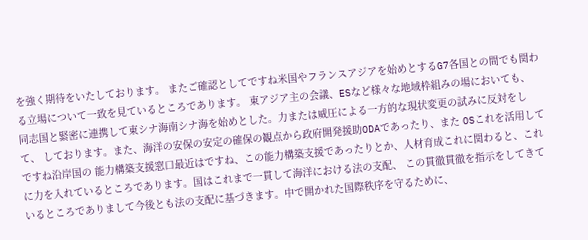を強く期待をいたしております。 またご確認としてですね米国やフランスアジアを始めとするG7各国との間でも関わる立場について一致を見ているところであります。 東アジア主の会議、ESなど様々な地域枠組みの場においても、 同志国と緊密に連携して東シナ海南シナ海を始めとした。力または威圧による一方的な現状変更の試みに反対をして、 しております。また、海洋の安保の安定の確保の観点から政府開発援助ODAであったり、また OSこれを活用してですね沿岸国の 能力構築支援窓口最近はですね、この能力構築支援であったりとか、人材育成これに関わると、これに力を入れているところであります。国はこれまで一貫して海洋における法の支配、 この貫徹貫徹を指示をしてきているところでありまして今後とも法の支配に基づきます。中で開かれた国際秩序を守るために、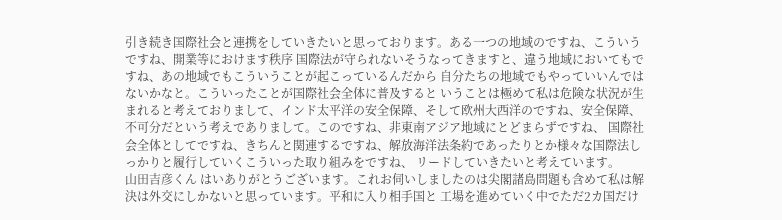引き続き国際社会と連携をしていきたいと思っております。ある一つの地域のですね、こういうですね、開業等におけます秩序 国際法が守られないそうなってきますと、違う地域においてもですね、あの地域でもこういうことが起こっているんだから 自分たちの地域でもやっていいんではないかなと。こういったことが国際社会全体に普及すると いうことは極めて私は危険な状況が生まれると考えておりまして、インド太平洋の安全保障、そして欧州大西洋のですね、安全保障、 不可分だという考えでありまして。このですね、非東南アジア地域にとどまらずですね、 国際社会全体としてですね、きちんと関連するですね、解放海洋法条約であったりとか様々な国際法しっかりと履行していくこういった取り組みをですね、 リードしていきたいと考えています。
山田吉彦くん はいありがとうございます。これお伺いしましたのは尖閣諸島問題も含めて私は解決は外交にしかないと思っています。平和に入り相手国と 工場を進めていく中でただ2カ国だけ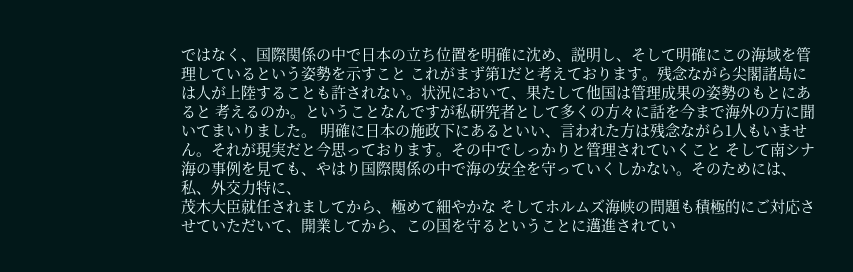ではなく、国際関係の中で日本の立ち位置を明確に沈め、説明し、そして明確にこの海域を管理しているという姿勢を示すこと これがまず第1だと考えております。残念ながら尖閣諸島には人が上陸することも許されない。状況において、果たして他国は管理成果の姿勢のもとにあると 考えるのか。ということなんですが私研究者として多くの方々に話を今まで海外の方に聞いてまいりました。 明確に日本の施政下にあるといい、言われた方は残念ながら1人もいません。それが現実だと今思っております。その中でしっかりと管理されていくこと そして南シナ海の事例を見ても、やはり国際関係の中で海の安全を守っていくしかない。そのためには、私、外交力特に、
茂木大臣就任されましてから、極めて細やかな そしてホルムズ海峡の問題も積極的にご対応させていただいて、開業してから、この国を守るということに邁進されてい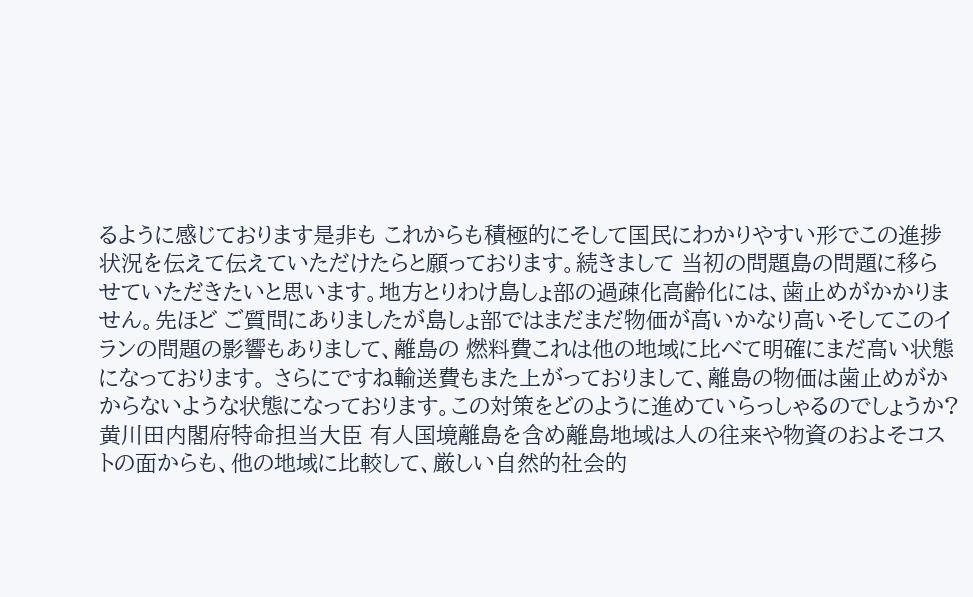るように感じております是非も これからも積極的にそして国民にわかりやすい形でこの進捗状況を伝えて伝えていただけたらと願っております。続きまして 当初の問題島の問題に移らせていただきたいと思います。地方とりわけ島しょ部の過疎化高齢化には、歯止めがかかりません。先ほど ご質問にありましたが島しょ部ではまだまだ物価が高いかなり高いそしてこのイランの問題の影響もありまして、離島の 燃料費これは他の地域に比べて明確にまだ高い状態になっております。 さらにですね輸送費もまた上がっておりまして、離島の物価は歯止めがかからないような状態になっております。この対策をどのように進めていらっしゃるのでしょうか?
黄川田内閣府特命担当大臣 有人国境離島を含め離島地域は人の往来や物資のおよそコストの面からも、他の地域に比較して、厳しい自然的社会的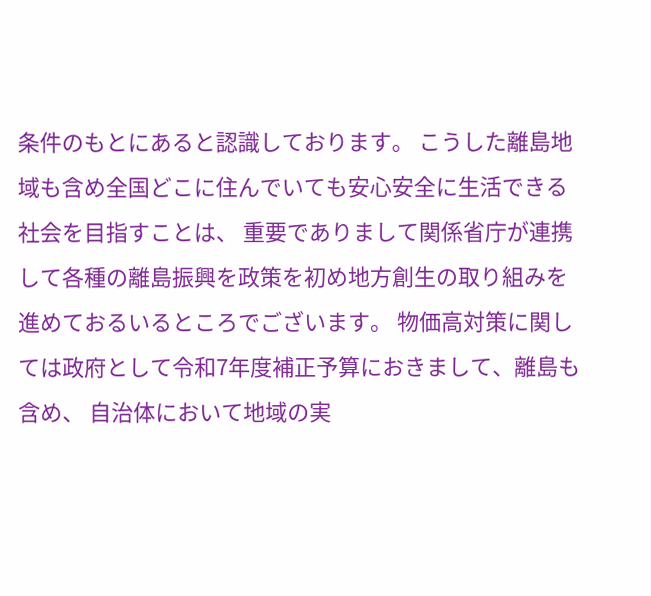条件のもとにあると認識しております。 こうした離島地域も含め全国どこに住んでいても安心安全に生活できる社会を目指すことは、 重要でありまして関係省庁が連携して各種の離島振興を政策を初め地方創生の取り組みを進めておるいるところでございます。 物価高対策に関しては政府として令和7年度補正予算におきまして、離島も含め、 自治体において地域の実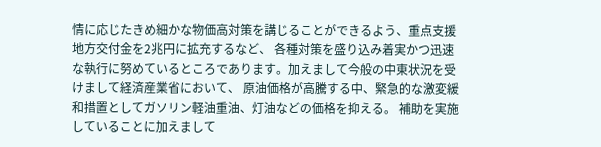情に応じたきめ細かな物価高対策を講じることができるよう、重点支援地方交付金を2兆円に拡充するなど、 各種対策を盛り込み着実かつ迅速な執行に努めているところであります。加えまして今般の中東状況を受けまして経済産業省において、 原油価格が高騰する中、緊急的な激変緩和措置としてガソリン軽油重油、灯油などの価格を抑える。 補助を実施していることに加えまして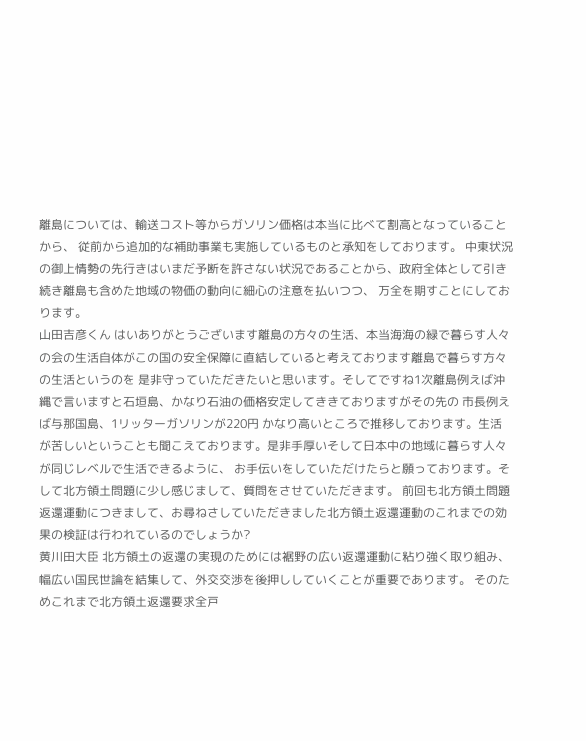離島については、輸送コスト等からガソリン価格は本当に比べて割高となっていることから、 従前から追加的な補助事業も実施しているものと承知をしております。 中東状況の御上情勢の先行きはいまだ予断を許さない状況であることから、政府全体として引き続き離島も含めた地域の物価の動向に細心の注意を払いつつ、 万全を期すことにしております。
山田吉彦くん はいありがとうございます離島の方々の生活、本当海海の緑で暮らす人々の会の生活自体がこの国の安全保障に直結していると考えております離島で暮らす方々の生活というのを 是非守っていただきたいと思います。そしてですね1次離島例えば沖縄で言いますと石垣島、かなり石油の価格安定してききておりますがその先の 市長例えば与那国島、1リッターガソリンが220円 かなり高いところで推移しております。生活が苦しいということも聞こえております。是非手厚いそして日本中の地域に暮らす人々が同じレベルで生活できるように、 お手伝いをしていただけたらと願っております。そして北方領土問題に少し感じまして、質問をさせていただきます。 前回も北方領土問題返還運動につきまして、お尋ねさしていただきました北方領土返還運動のこれまでの効果の検証は行われているのでしょうか?
黄川田大臣 北方領土の返還の実現のためには裾野の広い返還運動に粘り強く取り組み、幅広い国民世論を結集して、外交交渉を後押ししていくことが重要であります。 そのためこれまで北方領土返還要求全戸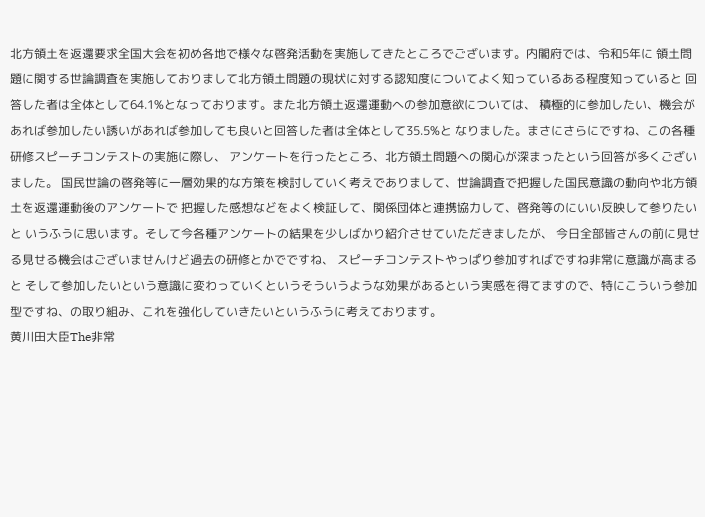北方領土を返還要求全国大会を初め各地で様々な啓発活動を実施してきたところでございます。内閣府では、令和5年に 領土問題に関する世論調査を実施しておりまして北方領土問題の現状に対する認知度についてよく知っているある程度知っていると 回答した者は全体として64.1%となっております。また北方領土返還運動への参加意欲については、 積極的に参加したい、機会があれば参加したい誘いがあれば参加しても良いと回答した者は全体として35.5%と なりました。まさにさらにですね、この各種研修スピーチコンテストの実施に際し、 アンケートを行ったところ、北方領土問題への関心が深まったという回答が多くございました。 国民世論の啓発等に一層効果的な方策を検討していく考えでありまして、世論調査で把握した国民意識の動向や北方領土を返還運動後のアンケートで 把握した感想などをよく検証して、関係団体と連携協力して、啓発等のにいい反映して参りたいと いうふうに思います。そして今各種アンケートの結果を少しばかり紹介させていただきましたが、 今日全部皆さんの前に見せる見せる機会はございませんけど過去の研修とかでですね、 スピーチコンテストやっぱり参加すればですね非常に意識が高まると そして参加したいという意識に変わっていくというそういうような効果があるという実感を得てますので、特にこういう参加型ですね、の取り組み、これを強化していきたいというふうに考えております。
黄川田大臣The非常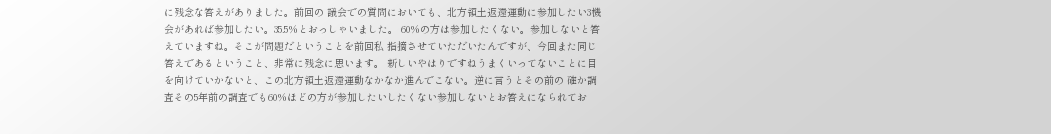に残念な答えがありました。前回の 議会での質問においても、北方領土返還運動に参加したい3機会があれば参加したい。35.5%とおっしゃいました。 60%の方は参加したくない。参加しないと答えていますね。そこが問題だということを前回私 指摘させていただいたんですが、今回また同じ答えであるということ、非常に残念に思います。 新しいやはりですねうまくいってないことに目を向けていかないと、この北方領土返還運動なかなか進んでこない。逆に言うとその前の 確か調査その5年前の調査でも60%ほどの方が参加したいしたくない参加しないとお答えになられてお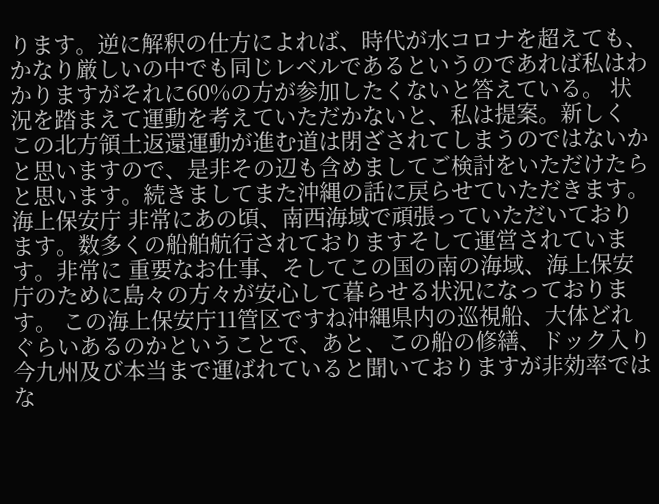ります。逆に解釈の仕方によれば、時代が水コロナを超えても、 かなり厳しいの中でも同じレベルであるというのであれば私はわかりますがそれに60%の方が参加したくないと答えている。 状況を踏まえて運動を考えていただかないと、私は提案。新しく この北方領土返還運動が進む道は閉ざされてしまうのではないかと思いますので、是非その辺も含めましてご検討をいただけたらと思います。続きましてまた沖縄の話に戻らせていただきます。海上保安庁 非常にあの頃、南西海域で頑張っていただいております。数多くの船舶航行されておりますそして運営されています。非常に 重要なお仕事、そしてこの国の南の海域、海上保安庁のために島々の方々が安心して暮らせる状況になっております。 この海上保安庁11管区ですね沖縄県内の巡視船、大体どれぐらいあるのかということで、あと、この船の修繕、ドック入り 今九州及び本当まで運ばれていると聞いておりますが非効率ではな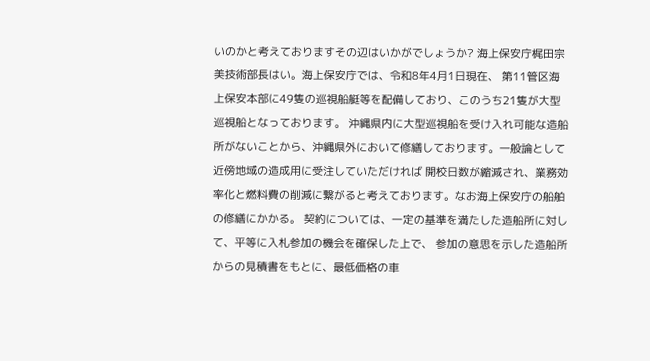いのかと考えておりますその辺はいかがでしょうか? 海上保安庁梶田宗美技術部長はい。海上保安庁では、令和8年4月1日現在、 第11管区海上保安本部に49隻の巡視船艇等を配備しており、このうち21隻が大型巡視船となっております。 沖縄県内に大型巡視船を受け入れ可能な造船所がないことから、沖縄県外において修繕しております。一般論として近傍地域の造成用に受注していただければ 開校日数が縮減され、業務効率化と燃料費の削減に繋がると考えております。なお海上保安庁の船舶の修繕にかかる。 契約については、一定の基準を満たした造船所に対して、平等に入札参加の機会を確保した上で、 参加の意思を示した造船所からの見積書をもとに、最低価格の車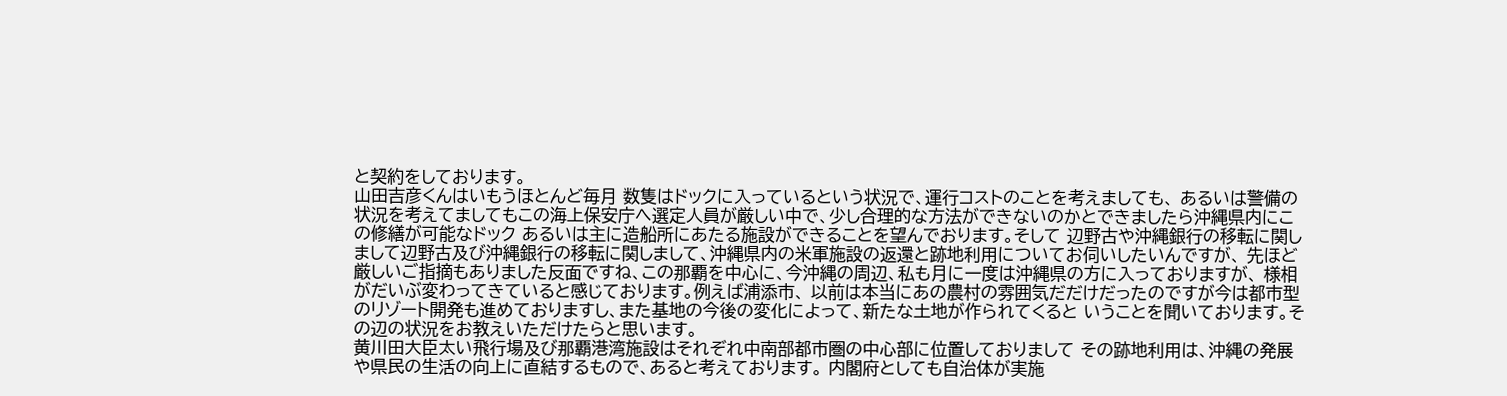と契約をしております。
山田吉彦くんはいもうほとんど毎月 数隻はドックに入っているという状況で、運行コストのことを考えましても、 あるいは警備の状況を考えてましてもこの海上保安庁へ選定人員が厳しい中で、少し合理的な方法ができないのかとできましたら沖縄県内にこの修繕が可能なドック あるいは主に造船所にあたる施設ができることを望んでおります。そして 辺野古や沖縄銀行の移転に関しまして辺野古及び沖縄銀行の移転に関しまして、沖縄県内の米軍施設の返還と跡地利用についてお伺いしたいんですが、 先ほど厳しいご指摘もありました反面ですね、この那覇を中心に、今沖縄の周辺、私も月に一度は沖縄県の方に入っておりますが、 様相がだいぶ変わってきていると感じております。例えば浦添市、 以前は本当にあの農村の雰囲気だだけだったのですが今は都市型のリゾート開発も進めておりますし、また基地の今後の変化によって、新たな土地が作られてくると いうことを聞いております。その辺の状況をお教えいただけたらと思います。
黄川田大臣太い飛行場及び那覇港湾施設はそれぞれ中南部都市圏の中心部に位置しておりまして その跡地利用は、沖縄の発展や県民の生活の向上に直結するもので、あると考えております。 内閣府としても自治体が実施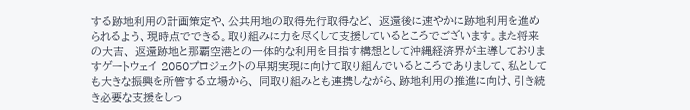する跡地利用の計画策定や、公共用地の取得先行取得など、 返還後に速やかに跡地利用を進められるよう、現時点でできる。取り組みに力を尽くして支援しているところでございます。また将来の大吉、 返還跡地と那覇空港との一体的な利用を目指す構想として沖縄経済界が主導しておりますゲートウェイ 2050プロジェクトの早期実現に向けて取り組んでいるところでありまして、私としても大きな振興を所管する立場から、 同取り組みとも連携しながら、跡地利用の推進に向け、引き続き必要な支援をしっ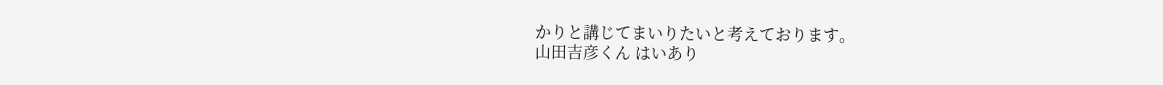かりと講じてまいりたいと考えております。
山田吉彦くん はいあり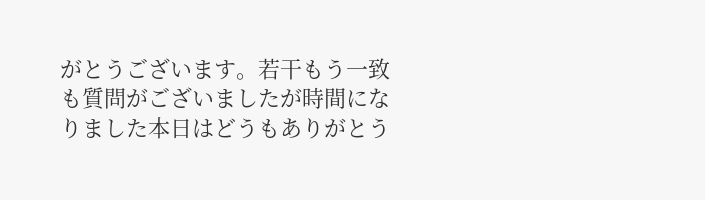がとうございます。若干もう一致も質問がございましたが時間になりました本日はどうもありがとう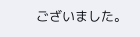ございました。